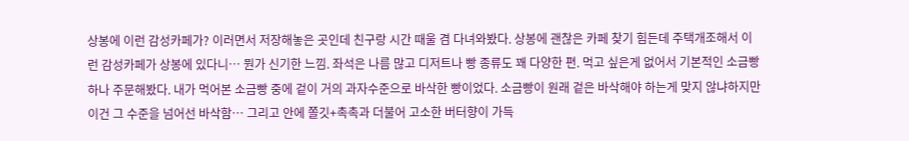상봉에 이런 감성카페가? 이러면서 저장해놓은 곳인데 친구랑 시간 때울 겸 다녀와봤다. 상봉에 괜찮은 카페 찾기 힘든데 주택개조해서 이런 감성카페가 상봉에 있다니… 뭔가 신기한 느낌. 좌석은 나름 많고 디저트나 빵 종류도 꽤 다양한 편. 먹고 싶은게 없어서 기본적인 소금빵 하나 주문해봤다. 내가 먹어본 소금빵 중에 겉이 거의 과자수준으로 바삭한 빵이었다. 소금빵이 원래 겉은 바삭해야 하는게 맞지 않냐하지만 이건 그 수준을 넘어선 바삭함… 그리고 안에 쫄깃+촉촉과 더불어 고소한 버터향이 가득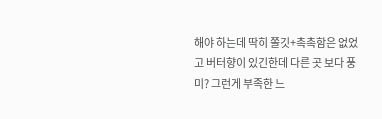해야 하는데 딱히 쫄깃+촉촉함은 없었고 버터향이 있긴한데 다른 곳 보다 풍미? 그런게 부족한 느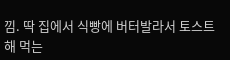낌. 딱 집에서 식빵에 버터발라서 토스트 해 먹는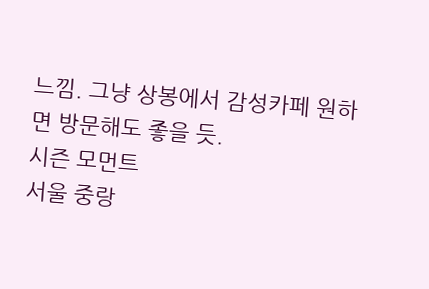느낌. 그냥 상봉에서 감성카페 원하면 방문해도 좋을 듯.
시즌 모먼트
서울 중랑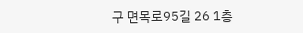구 면목로95길 26 1층